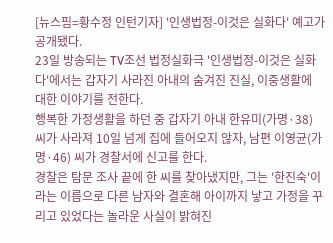[뉴스핌=황수정 인턴기자] '인생법정-이것은 실화다' 예고가 공개됐다.
23일 방송되는 TV조선 법정실화극 '인생법정-이것은 실화다'에서는 갑자기 사라진 아내의 숨겨진 진실, 이중생활에 대한 이야기를 전한다.
행복한 가정생활을 하던 중 갑자기 아내 한유미(가명·38) 씨가 사라져 10일 넘게 집에 들어오지 않자, 남편 이영균(가명·46) 씨가 경찰서에 신고를 한다.
경찰은 탐문 조사 끝에 한 씨를 찾아냈지만, 그는 '한진숙'이라는 이름으로 다른 남자와 결혼해 아이까지 낳고 가정을 꾸리고 있었다는 놀라운 사실이 밝혀진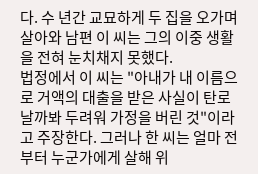다. 수 년간 교묘하게 두 집을 오가며 살아와 남편 이 씨는 그의 이중 생활을 전혀 눈치채지 못했다.
법정에서 이 씨는 "아내가 내 이름으로 거액의 대출을 받은 사실이 탄로날까봐 두려워 가정을 버린 것"이라고 주장한다. 그러나 한 씨는 얼마 전부터 누군가에게 살해 위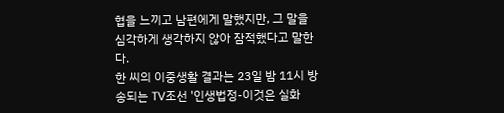협을 느끼고 남편에게 말했지만, 그 말을 심각하게 생각하지 않아 잠적했다고 말한다.
한 씨의 이중생활 결과는 23일 밤 11시 방송되는 TV조선 '인생법정-이것은 실화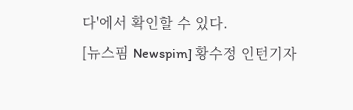다'에서 확인할 수 있다.
[뉴스핌 Newspim] 황수정 인턴기자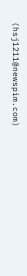(hsj1211@newspim.com)